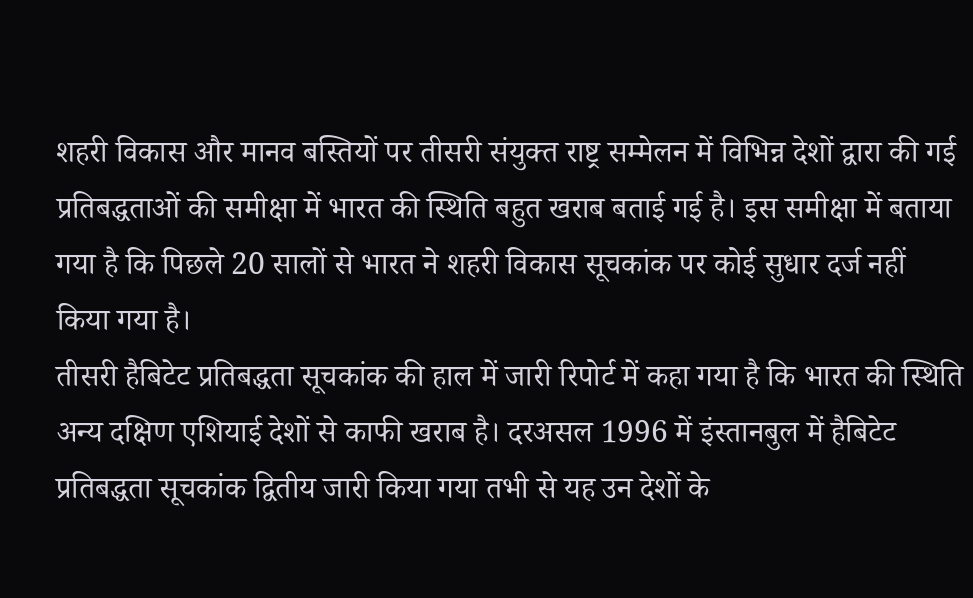शहरी विकास और मानव बस्तियों पर तीसरी संयुक्त राष्ट्र सम्मेलन में विभिन्न देशों द्वारा की गई प्रतिबद्धताओं की समीक्षा में भारत की स्थिति बहुत खराब बताई गई है। इस समीक्षा में बताया गया है कि पिछले 20 सालों से भारत ने शहरी विकास सूचकांक पर कोई सुधार दर्ज नहीं किया गया है।
तीसरी हैबिटेट प्रतिबद्धता सूचकांक की हाल में जारी रिपोर्ट में कहा गया है कि भारत की स्थिति अन्य दक्षिण एशियाई देशों से काफी खराब है। दरअसल 1996 में इंस्तानबुल में हैबिटेट प्रतिबद्धता सूचकांक द्वितीय जारी किया गया तभी से यह उन देशों के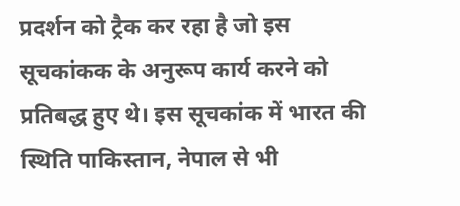प्रदर्शन को ट्रैक कर रहा है जो इस सूचकांकक के अनुरूप कार्य करने को प्रतिबद्ध हुए थे। इस सूचकांक में भारत की स्थिति पाकिस्तान, नेपाल से भी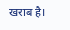खराब है।